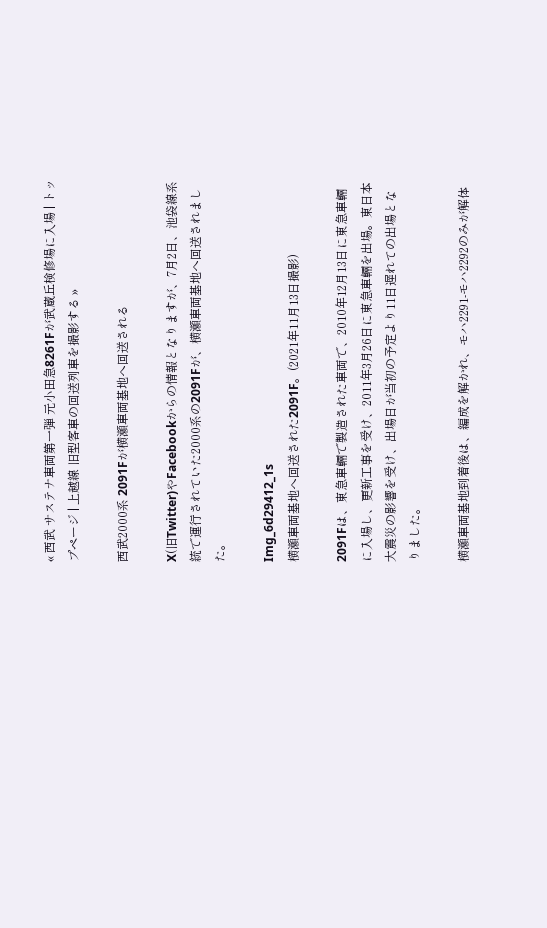« 西武 サステナ車両第一弾 元小田急8261Fが武蔵丘検修場に入場 | トップページ | 上越線 旧型客車の回送列車を撮影する »

西武2000系 2091Fが横瀬車両基地へ回送される

X(旧Twitter)やFacebookからの情報となりますが、7月2日、池袋線系統で運行されていた2000系の2091Fが、横瀬車両基地へ回送されました。

Img_6d29412_1s
横瀬車両基地へ回送された2091F。(2021年11月13日撮影)

2091Fは、東急車輛で製造された車両で、2010年12月13日に東急車輛に入場し、更新工事を受け、2011年3月26日に東急車輛を出場。東日本大震災の影響を受け、出場日が当初の予定より11日遅れての出場となりました。

横瀬車両基地到着後は、編成を解かれ、モハ2291-モハ2292のみが解体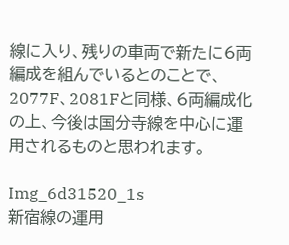線に入り、残りの車両で新たに6両編成を組んでいるとのことで、2077F、2081Fと同様、6両編成化の上、今後は国分寺線を中心に運用されるものと思われます。

Img_6d31520_1s
新宿線の運用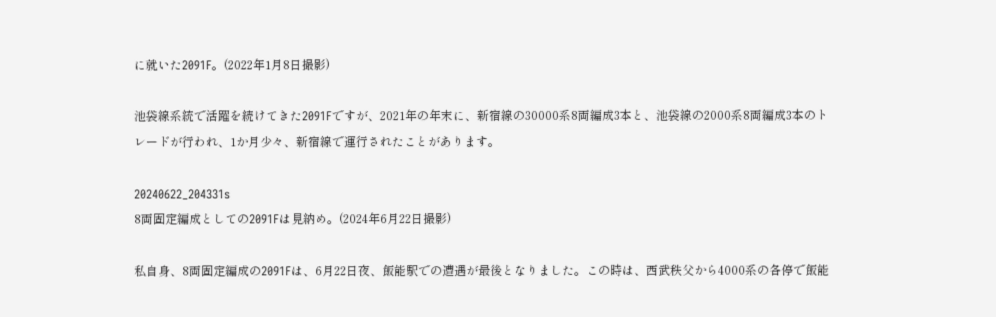に就いた2091F。(2022年1月8日撮影)

池袋線系統で活躍を続けてきた2091Fですが、2021年の年末に、新宿線の30000系8両編成3本と、池袋線の2000系8両編成3本のトレードが行われ、1か月少々、新宿線で運行されたことがあります。

20240622_204331s
8両固定編成としての2091Fは見納め。(2024年6月22日撮影)

私自身、8両固定編成の2091Fは、6月22日夜、飯能駅での遭遇が最後となりました。この時は、西武秩父から4000系の各停で飯能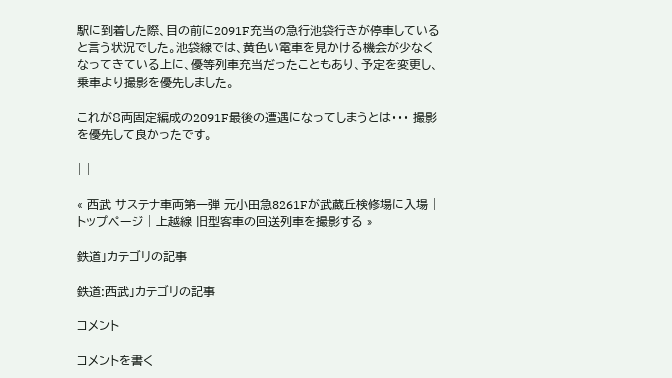駅に到着した際、目の前に2091F充当の急行池袋行きが停車していると言う状況でした。池袋線では、黄色い電車を見かける機会が少なくなってきている上に、優等列車充当だったこともあり、予定を変更し、乗車より撮影を優先しました。

これが8両固定編成の2091F最後の遭遇になってしまうとは・・・ 撮影を優先して良かったです。

| |

« 西武 サステナ車両第一弾 元小田急8261Fが武蔵丘検修場に入場 | トップページ | 上越線 旧型客車の回送列車を撮影する »

鉄道」カテゴリの記事

鉄道:西武」カテゴリの記事

コメント

コメントを書く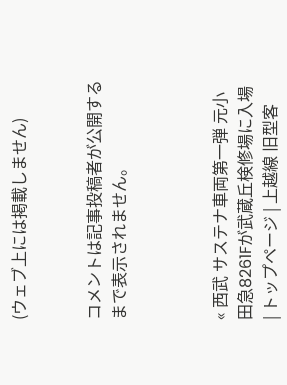(ウェブ上には掲載しません)


コメントは記事投稿者が公開するまで表示されません。



« 西武 サステナ車両第一弾 元小田急8261Fが武蔵丘検修場に入場 | トップページ | 上越線 旧型客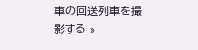車の回送列車を撮影する »